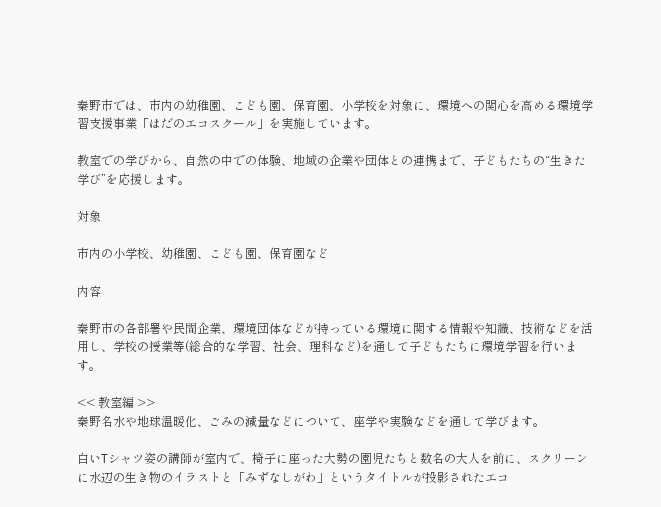秦野市では、市内の幼稚園、こども園、保育園、小学校を対象に、環境への関心を高める環境学習支援事業「はだのエコスクール」を実施しています。

教室での学びから、自然の中での体験、地域の企業や団体との連携まで、子どもたちの“生きた学び”を応援します。

対象

市内の小学校、幼稚園、こども園、保育園など

内容

秦野市の各部署や民間企業、環境団体などが持っている環境に関する情報や知識、技術などを活用し、学校の授業等(総合的な学習、社会、理科など)を通して子どもたちに環境学習を行います。

<< 教室編 >>
秦野名水や地球温暖化、ごみの減量などについて、座学や実験などを通して学びます。

白いTシャツ姿の講師が室内で、椅子に座った大勢の園児たちと数名の大人を前に、スクリーンに水辺の生き物のイラストと「みずなしがわ」というタイトルが投影されたエコ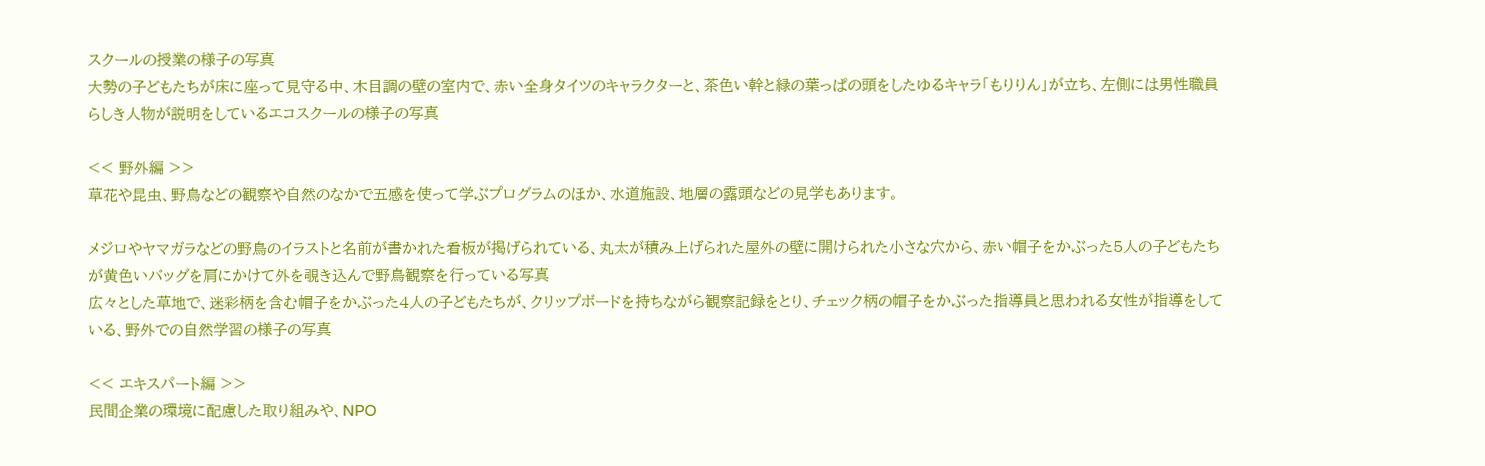スクールの授業の様子の写真
大勢の子どもたちが床に座って見守る中、木目調の壁の室内で、赤い全身タイツのキャラクターと、茶色い幹と緑の葉っぱの頭をしたゆるキャラ「もりりん」が立ち、左側には男性職員らしき人物が説明をしているエコスクールの様子の写真

<< 野外編 >>
草花や昆虫、野鳥などの観察や自然のなかで五感を使って学ぶプログラムのほか、水道施設、地層の露頭などの見学もあります。

メジロやヤマガラなどの野鳥のイラストと名前が書かれた看板が掲げられている、丸太が積み上げられた屋外の壁に開けられた小さな穴から、赤い帽子をかぶった5人の子どもたちが黄色いバッグを肩にかけて外を覗き込んで野鳥観察を行っている写真
広々とした草地で、迷彩柄を含む帽子をかぶった4人の子どもたちが、クリップボードを持ちながら観察記録をとり、チェック柄の帽子をかぶった指導員と思われる女性が指導をしている、野外での自然学習の様子の写真

<< エキスパート編 >>
民間企業の環境に配慮した取り組みや、NPO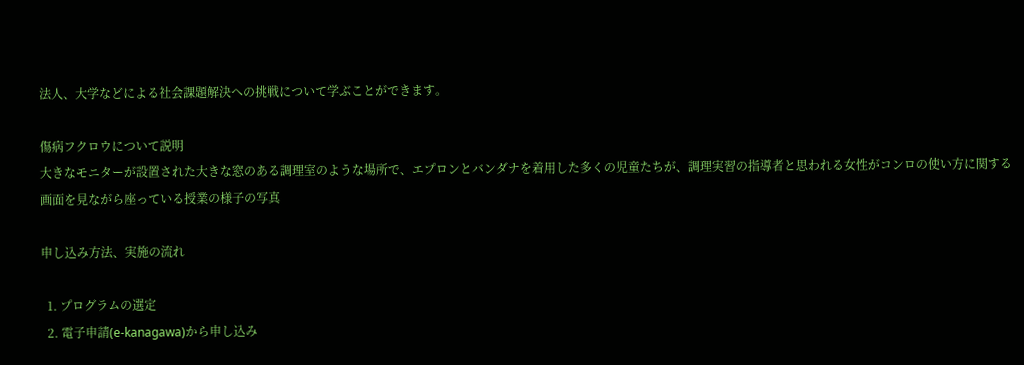法人、大学などによる社会課題解決への挑戦について学ぶことができます。

傷病フクロウについて説明
大きなモニターが設置された大きな窓のある調理室のような場所で、エプロンとバンダナを着用した多くの児童たちが、調理実習の指導者と思われる女性がコンロの使い方に関する画面を見ながら座っている授業の様子の写真

申し込み方法、実施の流れ

  1. プログラムの選定
  2. 電子申請(e-kanagawa)から申し込み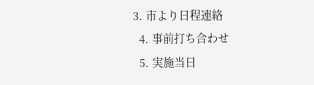3. 市より日程連絡
  4. 事前打ち合わせ
  5. 実施当日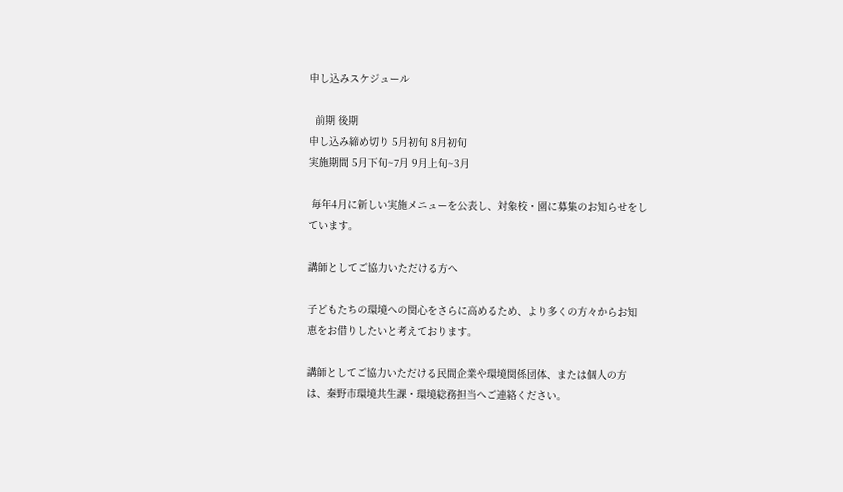申し込みスケジュール

  前期 後期
申し込み締め切り 5月初旬 8月初旬
実施期間 5月下旬~7月 9月上旬~3月

 毎年4月に新しい実施メニューを公表し、対象校・園に募集のお知らせをしています。

講師としてご協力いただける方へ

子どもたちの環境への関心をさらに高めるため、より多くの方々からお知恵をお借りしたいと考えております。

講師としてご協力いただける民間企業や環境関係団体、または個人の方は、秦野市環境共生課・環境総務担当へご連絡ください。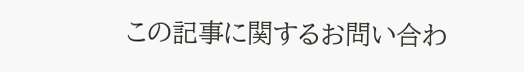この記事に関するお問い合わ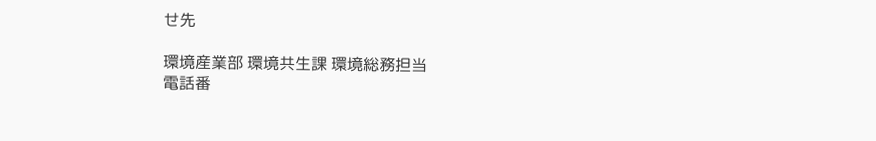せ先

環境産業部 環境共生課 環境総務担当
電話番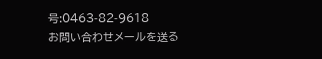号:0463-82-9618
お問い合わせメールを送る